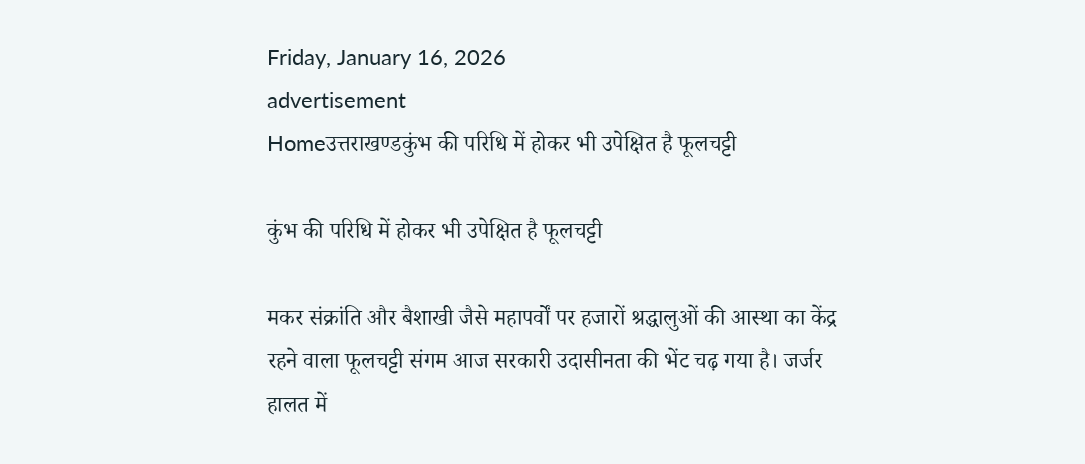Friday, January 16, 2026
advertisement
Homeउत्तराखण्डकुंभ की परिधि में होकर भी उपेक्षित है फूलचट्टी

कुंभ की परिधि में होकर भी उपेक्षित है फूलचट्टी

मकर संक्रांति और बैशाखी जैसे महापर्वों पर हजारों श्रद्धालुओं की आस्था का केंद्र रहने वाला फूलचट्टी संगम आज सरकारी उदासीनता की भेंट चढ़ गया है। जर्जर हालत में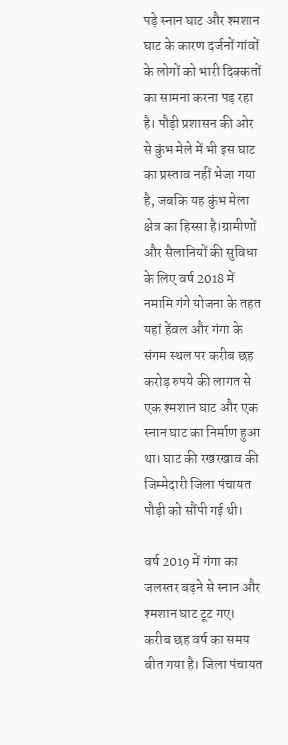पड़े स्नान घाट और श्मशान घाट के कारण दर्जनों गांवों के लोगों को भारी दिक्कतों का सामना करना पड़ रहा है। पौड़ी प्रशासन की ओर से कुंभ मेले में भी इस घाट का प्रस्ताव नहीं भेजा गया है, जबकि यह कुंभ मेला क्षेत्र का हिस्सा है।ग्रामीणों और सैलानियों की सुविधा के लिए वर्ष 2018 में नमामि गंगे योजना के तहत यहां हेंवल और गंगा के संगम स्थल पर करीब छह करोड़ रुपये की लागत से एक श्मशान घाट और एक स्नान घाट का निर्माण हुआ था। घाट की रखरखाव की जिम्मेदारी जिला पंचायत पौड़ी को सौंपी गई थी।

वर्ष 2019 में गंगा का जलस्तर बढ़ने से स्नान और श्मशान घाट टूट गए। करीब छह वर्ष का समय बीत गया है। जिला पंचायत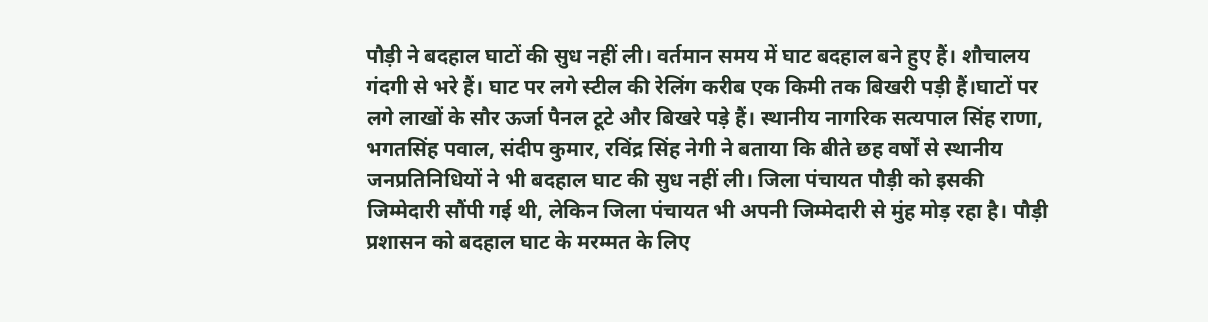पौड़ी ने बदहाल घाटों की सुध नहीं ली। वर्तमान समय में घाट बदहाल बने हुए हैं। शौचालय गंदगी से भरे हैं। घाट पर लगे स्टील की रेलिंग करीब एक किमी तक बिखरी पड़ी हैं।घाटों पर लगे लाखों के सौर ऊर्जा पैनल टूटे और बिखरे पड़े हैं। स्थानीय नागरिक सत्यपाल सिंह राणा, भगतसिंह पवाल, संदीप कुमार, रविंद्र सिंह नेगी ने बताया कि बीते छह वर्षों से स्थानीय जनप्रतिनिधियों ने भी बदहाल घाट की सुध नहीं ली। जिला पंचायत पौड़ी को इसकी जिम्मेदारी सौंपी गई थी, लेकिन जिला पंचायत भी अपनी जिम्मेदारी से मुंह मोड़ रहा है। पौड़ी प्रशासन को बदहाल घाट के मरम्मत के लिए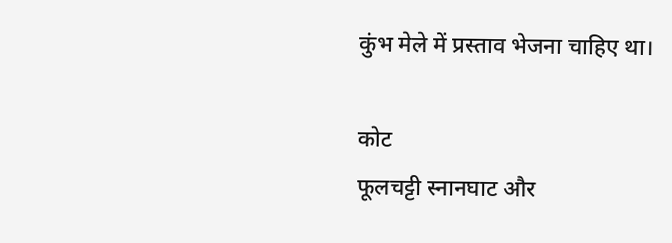कुंभ मेले में प्रस्ताव भेजना चाहिए था।

कोट
फूलचट्टी स्नानघाट और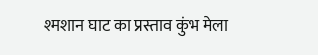श्मशान घाट का प्रस्ताव कुंभ मेला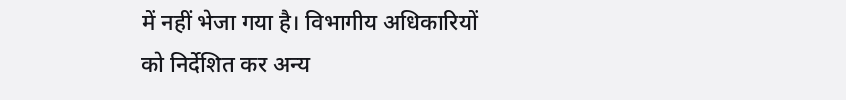में नहीं भेजा गया है। विभागीय अधिकारियों को निर्देशित कर अन्य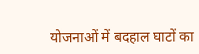योजनाओं में बदहाल घाटों का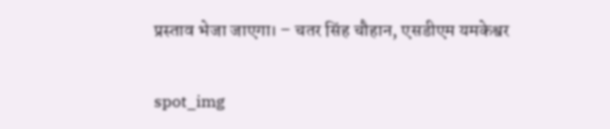प्रस्ताव भेजा जाएगा। – चतर सिंह चौहान, एसडीएम यमकेश्वर

spot_img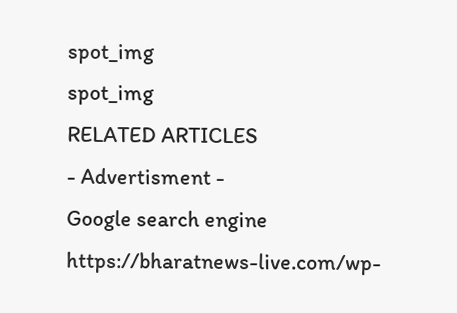spot_img
spot_img
RELATED ARTICLES
- Advertisment -
Google search engine
https://bharatnews-live.com/wp-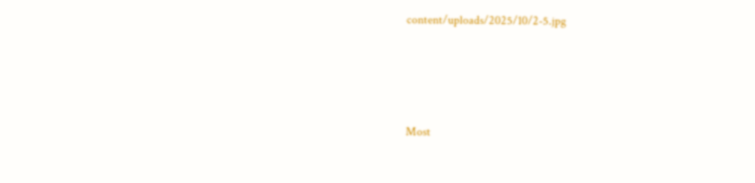content/uploads/2025/10/2-5.jpg





Most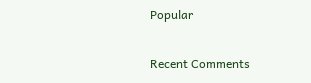Popular

Recent Comments